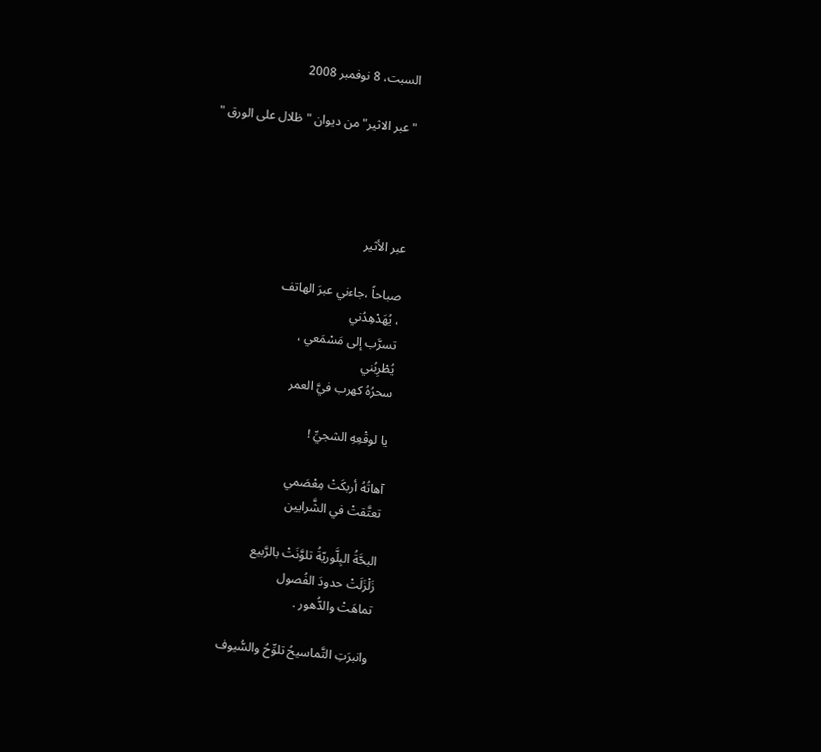السبت، 8 نوفمبر 2008

"عبر الاثير" من ديوان "ظلال على الورق "




عبر الأثير

صباحاً ،جاءني عبرَ الهاتف
، يُهَدْهِدُني
تسرَّب إلى مَسْمَعي ،
يُطْرِبُني
سحرُهُ كهرب فيَّ العمر

يا لوقْعِهِ الشجيِّ !

آهاتُهُ أربكَتْ مِعْصَمي
تعتَّقتْ في الشَّرايين

البحَّةُ البِلَّوريّةُ تلوَّنَتْ بالرَّبيع
زَلْزَلَتْ حدودَ الفُصول
تماهَتْ والدُّهور .

وانبرَتِ التَّماسيحُ تلوِّحُ والسُّيوف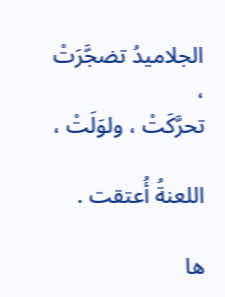الجلاميدُ تضجَّرَتْ ،
تحرَّكَتْ ، ولوَلَتْ ،

اللعنةُ أُعتقت .

ها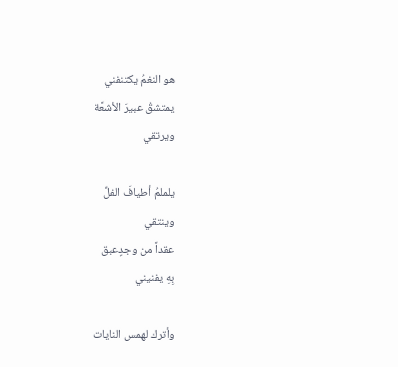هو النغمُ يكتنفني
يمتشقُ عبيرَ الأشعَّة
ويرتقي

يلملمُ أطيافَ الفلِّ
وينتقي
عقداً من وجدٍعبق
بِهِ يفنيني

وأترك لهمس النايات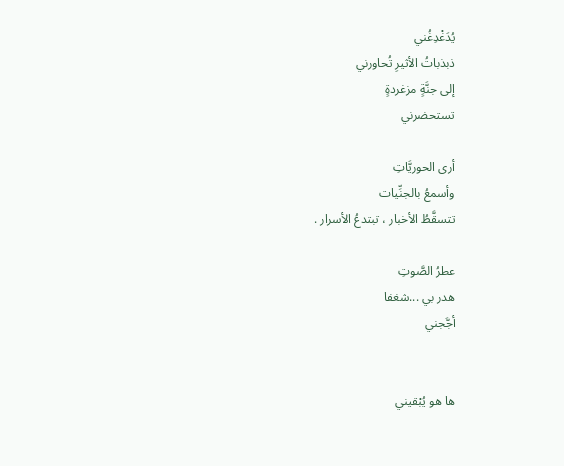يُدَغْدِغُني
ذبذباتُ الأثيرِ تُحاورني
إلى جنَّةٍ مزغردةٍ
تستحضرني

أرى الحوريَّاتِ
وأسمعُ بالجنِّيات
تتسقَّطُ الأخبار ، تبتدعُ الأسرار .

عطرُ الصَّوتِ
هدر بي ...شغفا
أجَّجني


ها هو يُبْقيني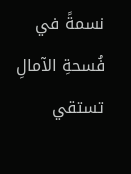نسمةً في فُسحةِ الآمالِ
تستقي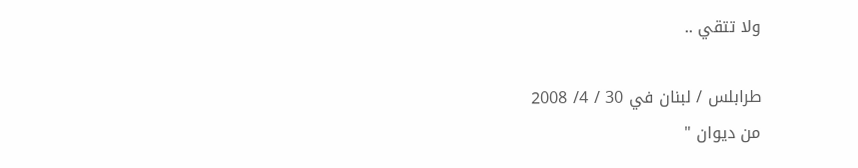ولا تتقي ..

طرابلس / لبنان في 30 / 4/ 2008
من ديوان "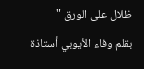ظلال على الورق "
بقلم وفاء الأيوبي أستاذة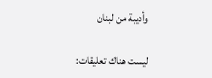وأديبة من لبنان

ليست هناك تعليقات: